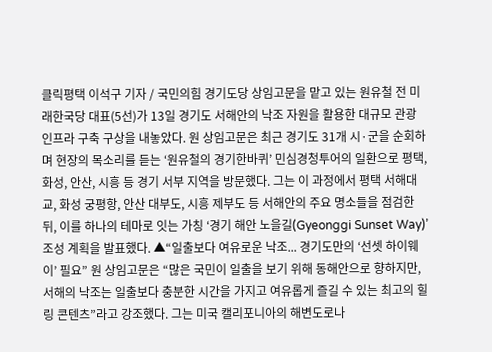클릭평택 이석구 기자 / 국민의힘 경기도당 상임고문을 맡고 있는 원유철 전 미래한국당 대표(5선)가 13일 경기도 서해안의 낙조 자원을 활용한 대규모 관광 인프라 구축 구상을 내놓았다. 원 상임고문은 최근 경기도 31개 시·군을 순회하며 현장의 목소리를 듣는 ‘원유철의 경기한바퀴’ 민심경청투어의 일환으로 평택, 화성, 안산, 시흥 등 경기 서부 지역을 방문했다. 그는 이 과정에서 평택 서해대교, 화성 궁평항, 안산 대부도, 시흥 제부도 등 서해안의 주요 명소들을 점검한 뒤, 이를 하나의 테마로 잇는 가칭 ‘경기 해안 노을길(Gyeonggi Sunset Way)’ 조성 계획을 발표했다. ▲“일출보다 여유로운 낙조... 경기도만의 ‘선셋 하이웨이’ 필요” 원 상임고문은 “많은 국민이 일출을 보기 위해 동해안으로 향하지만, 서해의 낙조는 일출보다 충분한 시간을 가지고 여유롭게 즐길 수 있는 최고의 힐링 콘텐츠”라고 강조했다. 그는 미국 캘리포니아의 해변도로나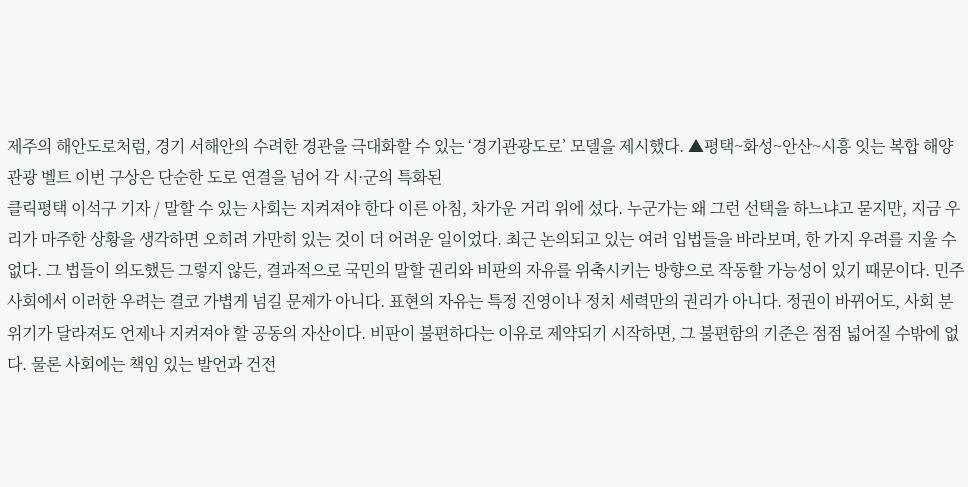제주의 해안도로처럼, 경기 서해안의 수려한 경관을 극대화할 수 있는 ‘경기관광도로’ 모델을 제시했다. ▲평택~화성~안산~시흥 잇는 복합 해양관광 벨트 이번 구상은 단순한 도로 연결을 넘어 각 시·군의 특화된
클릭평택 이석구 기자 / 말할 수 있는 사회는 지켜져야 한다 이른 아침, 차가운 거리 위에 섰다. 누군가는 왜 그런 선택을 하느냐고 묻지만, 지금 우리가 마주한 상황을 생각하면 오히려 가만히 있는 것이 더 어려운 일이었다. 최근 논의되고 있는 여러 입법들을 바라보며, 한 가지 우려를 지울 수 없다. 그 법들이 의도했든 그렇지 않든, 결과적으로 국민의 말할 권리와 비판의 자유를 위축시키는 방향으로 작동할 가능성이 있기 때문이다. 민주사회에서 이러한 우려는 결코 가볍게 넘길 문제가 아니다. 표현의 자유는 특정 진영이나 정치 세력만의 권리가 아니다. 정권이 바뀌어도, 사회 분위기가 달라져도 언제나 지켜져야 할 공동의 자산이다. 비판이 불편하다는 이유로 제약되기 시작하면, 그 불편함의 기준은 점점 넓어질 수밖에 없다. 물론 사회에는 책임 있는 발언과 건전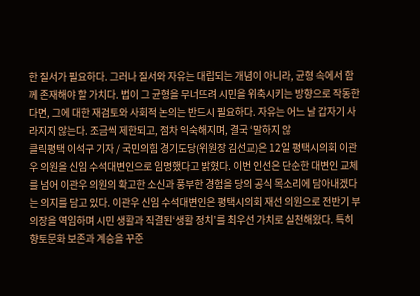한 질서가 필요하다. 그러나 질서와 자유는 대립되는 개념이 아니라, 균형 속에서 함께 존재해야 할 가치다. 법이 그 균형을 무너뜨려 시민을 위축시키는 방향으로 작동한다면, 그에 대한 재검토와 사회적 논의는 반드시 필요하다. 자유는 어느 날 갑자기 사라지지 않는다. 조금씩 제한되고, 점차 익숙해지며, 결국 ‘말하지 않
클릭평택 이석구 기자 / 국민의힘 경기도당(위원장 김선교)은 12일 평택시의회 이관우 의원을 신임 수석대변인으로 임명했다고 밝혔다. 이번 인선은 단순한 대변인 교체를 넘어 이관우 의원의 확고한 소신과 풍부한 경험을 당의 공식 목소리에 담아내겠다는 의지를 담고 있다. 이관우 신임 수석대변인은 평택시의회 재선 의원으로 전반기 부의장을 역임하며 시민 생활과 직결된‘생활 정치’를 최우선 가치로 실천해왔다. 특히 향토문화 보존과 계승을 꾸준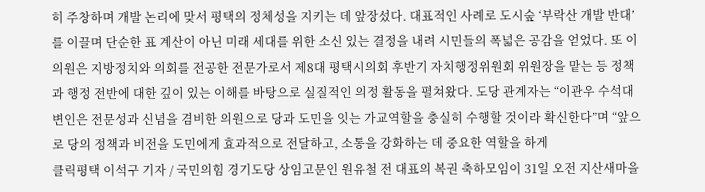히 주창하며 개발 논리에 맞서 평택의 정체성을 지키는 데 앞장섰다. 대표적인 사례로 도시숲 ‘부락산 개발 반대’를 이끌며 단순한 표 계산이 아닌 미래 세대를 위한 소신 있는 결정을 내려 시민들의 폭넓은 공감을 얻었다. 또 이 의원은 지방정치와 의회를 전공한 전문가로서 제8대 평택시의회 후반기 자치행정위원회 위원장을 맡는 등 정책과 행정 전반에 대한 깊이 있는 이해를 바탕으로 실질적인 의정 활동을 펼쳐왔다. 도당 관계자는 “이관우 수석대변인은 전문성과 신념을 겸비한 의원으로 당과 도민을 잇는 가교역할을 충실히 수행할 것이라 확신한다”며 “앞으로 당의 정책과 비전을 도민에게 효과적으로 전달하고, 소통을 강화하는 데 중요한 역할을 하게
클릭평택 이석구 기자 / 국민의힘 경기도당 상임고문인 원유철 전 대표의 복권 축하모임이 31일 오전 지산새마을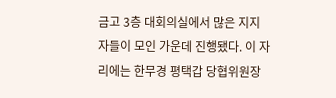금고 3층 대회의실에서 많은 지지자들이 모인 가운데 진행됐다. 이 자리에는 한무경 평택갑 당협위원장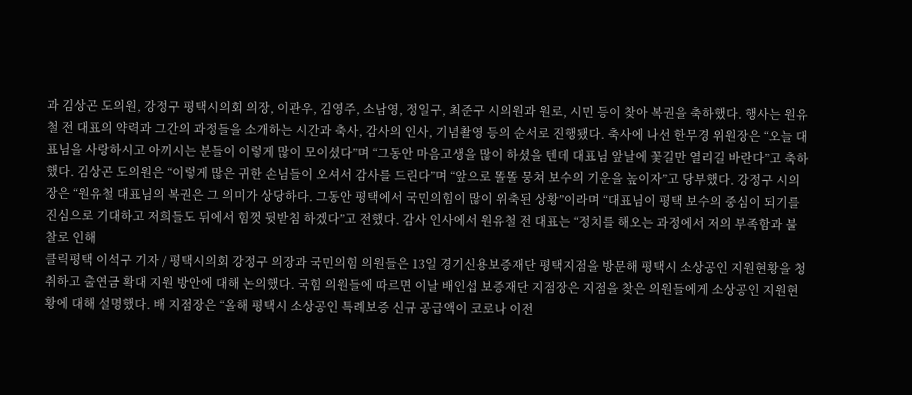과 김상곤 도의원, 강정구 평택시의회 의장, 이관우, 김영주, 소남영, 정일구, 최준구 시의원과 원로, 시민 등이 찾아 복권을 축하했다. 행사는 원유철 전 대표의 약력과 그간의 과정들을 소개하는 시간과 축사, 감사의 인사, 기념촬영 등의 순서로 진행됐다. 축사에 나선 한무경 위원장은 “오늘 대표님을 사랑하시고 아끼시는 분들이 이렇게 많이 모이셨다”며 “그동안 마음고생을 많이 하셨을 텐데 대표님 앞날에 꽃길만 열리길 바란다”고 축하했다. 김상곤 도의원은 “이렇게 많은 귀한 손님들이 오셔서 감사를 드린다”며 “앞으로 똘똘 뭉쳐 보수의 기운을 높이자”고 당부했다. 강정구 시의장은 “원유철 대표님의 복권은 그 의미가 상당하다. 그동안 평택에서 국민의힘이 많이 위축된 상황”이라며 “대표님이 평택 보수의 중심이 되기를 진심으로 기대하고 저희들도 뒤에서 힘껏 뒷받침 하겠다”고 전했다. 감사 인사에서 원유철 전 대표는 “정치를 해오는 과정에서 저의 부족함과 불찰로 인해
클릭평택 이석구 기자 / 평택시의회 강정구 의장과 국민의힘 의원들은 13일 경기신용보증재단 평택지점을 방문해 평택시 소상공인 지원현황을 청취하고 출연금 확대 지원 방안에 대해 논의했다. 국힘 의원들에 따르면 이날 배인섭 보증재단 지점장은 지점을 찾은 의원들에게 소상공인 지원현황에 대해 설명했다. 배 지점장은 “올해 평택시 소상공인 특례보증 신규 공급액이 코로나 이전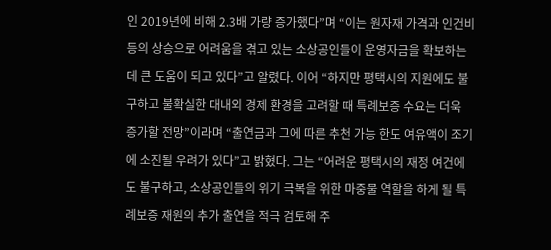인 2019년에 비해 2.3배 가량 증가했다”며 “이는 원자재 가격과 인건비 등의 상승으로 어려움을 겪고 있는 소상공인들이 운영자금을 확보하는데 큰 도움이 되고 있다”고 알렸다. 이어 “하지만 평택시의 지원에도 불구하고 불확실한 대내외 경제 환경을 고려할 때 특례보증 수요는 더욱 증가할 전망”이라며 “출연금과 그에 따른 추천 가능 한도 여유액이 조기에 소진될 우려가 있다”고 밝혔다. 그는 “어려운 평택시의 재정 여건에도 불구하고, 소상공인들의 위기 극복을 위한 마중물 역할을 하게 될 특례보증 재원의 추가 출연을 적극 검토해 주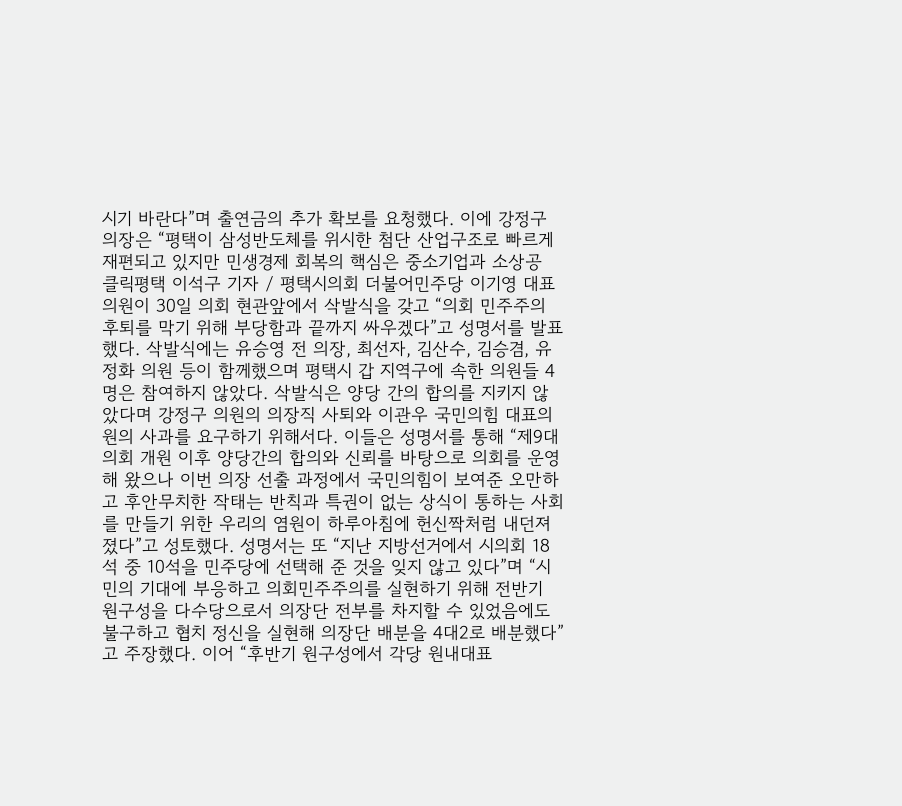시기 바란다”며 출연금의 추가 확보를 요청했다. 이에 강정구 의장은 “평택이 삼성반도체를 위시한 첨단 산업구조로 빠르게 재편되고 있지만 민생경제 회복의 핵심은 중소기업과 소상공
클릭평택 이석구 기자 / 평택시의회 더불어민주당 이기영 대표의원이 30일 의회 현관앞에서 삭발식을 갖고 “의회 민주주의 후퇴를 막기 위해 부당함과 끝까지 싸우겠다”고 성명서를 발표했다. 삭발식에는 유승영 전 의장, 최선자, 김산수, 김승겸, 유정화 의원 등이 함께했으며 평택시 갑 지역구에 속한 의원들 4명은 참여하지 않았다. 삭발식은 양당 간의 합의를 지키지 않았다며 강정구 의원의 의장직 사퇴와 이관우 국민의힘 대표의원의 사과를 요구하기 위해서다. 이들은 성명서를 통해 “제9대 의회 개원 이후 양당간의 합의와 신뢰를 바탕으로 의회를 운영해 왔으나 이번 의장 선출 과정에서 국민의힘이 보여준 오만하고 후안무치한 작태는 반칙과 특권이 없는 상식이 통하는 사회를 만들기 위한 우리의 염원이 하루아침에 헌신짝처럼 내던져 졌다”고 성토했다. 성명서는 또 “지난 지방선거에서 시의회 18석 중 10석을 민주당에 선택해 준 것을 잊지 않고 있다”며 “시민의 기대에 부응하고 의회민주주의를 실현하기 위해 전반기 원구성을 다수당으로서 의장단 전부를 차지할 수 있었음에도 불구하고 협치 정신을 실현해 의장단 배분을 4대2로 배분했다”고 주장했다. 이어 “후반기 원구성에서 각당 원내대표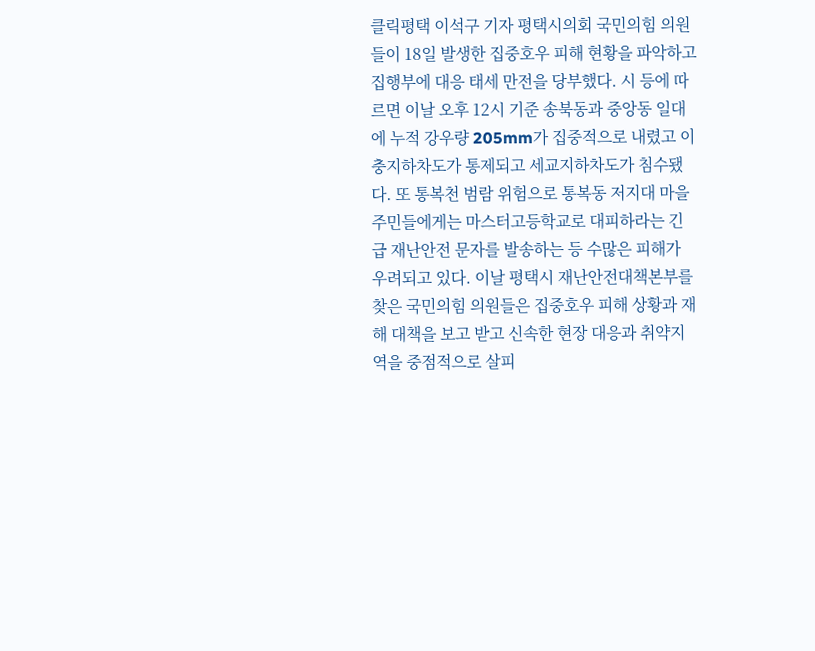클릭평택 이석구 기자 평택시의회 국민의힘 의원들이 18일 발생한 집중호우 피해 현황을 파악하고 집행부에 대응 태세 만전을 당부했다. 시 등에 따르면 이날 오후 12시 기준 송북동과 중앙동 일대에 누적 강우량 205mm가 집중적으로 내렸고 이충지하차도가 통제되고 세교지하차도가 침수됐다. 또 통복천 범람 위험으로 통복동 저지대 마을 주민들에게는 마스터고등학교로 대피하라는 긴급 재난안전 문자를 발송하는 등 수많은 피해가 우려되고 있다. 이날 평택시 재난안전대책본부를 찾은 국민의힘 의원들은 집중호우 피해 상황과 재해 대책을 보고 받고 신속한 현장 대응과 취약지역을 중점적으로 살피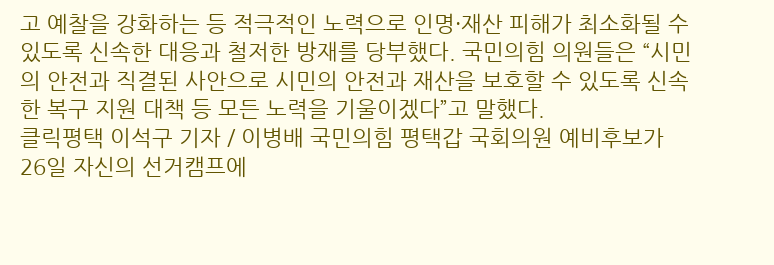고 예찰을 강화하는 등 적극적인 노력으로 인명·재산 피해가 최소화될 수 있도록 신속한 대응과 철저한 방재를 당부했다. 국민의힘 의원들은 “시민의 안전과 직결된 사안으로 시민의 안전과 재산을 보호할 수 있도록 신속한 복구 지원 대책 등 모든 노력을 기울이겠다”고 말했다.
클릭평택 이석구 기자 / 이병배 국민의힘 평택갑 국회의원 예비후보가 26일 자신의 선거캠프에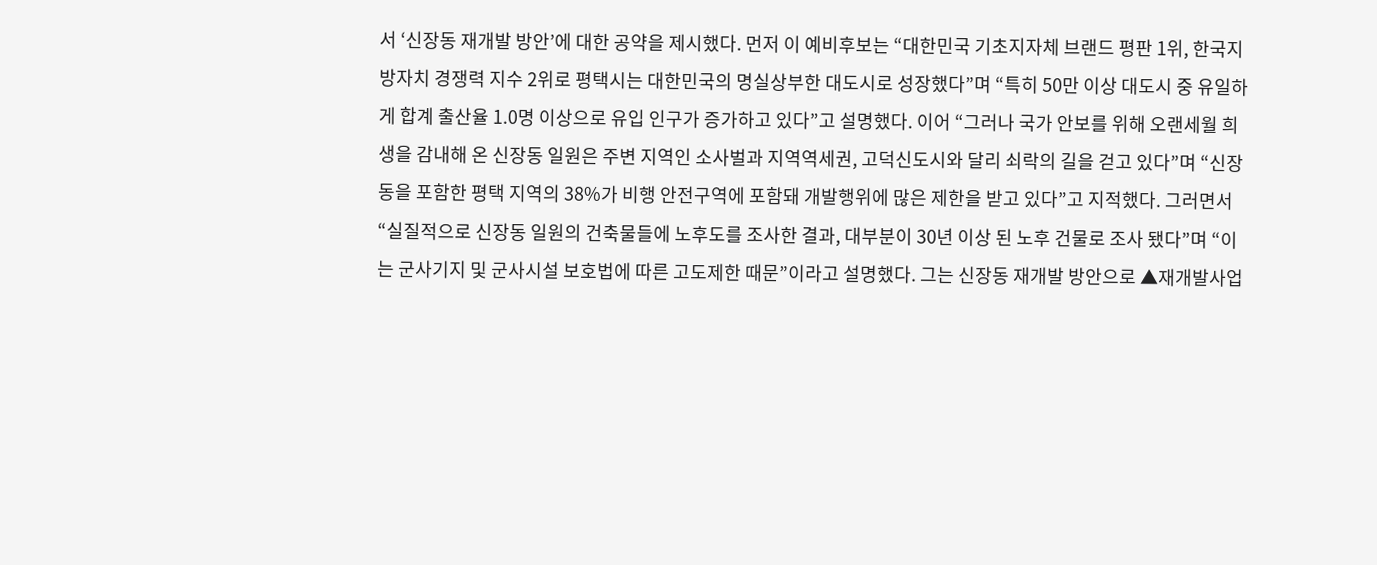서 ‘신장동 재개발 방안’에 대한 공약을 제시했다. 먼저 이 예비후보는 “대한민국 기초지자체 브랜드 평판 1위, 한국지방자치 경쟁력 지수 2위로 평택시는 대한민국의 명실상부한 대도시로 성장했다”며 “특히 50만 이상 대도시 중 유일하게 합계 출산율 1.0명 이상으로 유입 인구가 증가하고 있다”고 설명했다. 이어 “그러나 국가 안보를 위해 오랜세월 희생을 감내해 온 신장동 일원은 주변 지역인 소사벌과 지역역세권, 고덕신도시와 달리 쇠락의 길을 걷고 있다”며 “신장동을 포함한 평택 지역의 38%가 비행 안전구역에 포함돼 개발행위에 많은 제한을 받고 있다”고 지적했다. 그러면서 “실질적으로 신장동 일원의 건축물들에 노후도를 조사한 결과, 대부분이 30년 이상 된 노후 건물로 조사 됐다”며 “이는 군사기지 및 군사시설 보호법에 따른 고도제한 때문”이라고 설명했다. 그는 신장동 재개발 방안으로 ▲재개발사업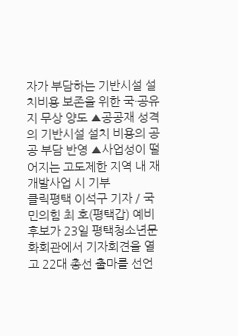자가 부담하는 기반시설 설치비용 보존을 위한 국·공유지 무상 양도 ▲공공재 성격의 기반시설 설치 비용의 공공 부담 반영 ▲사업성이 떨어지는 고도제한 지역 내 재개발사업 시 기부
클릭평택 이석구 기자 / 국민의힘 최 호(평택갑) 예비후보가 23일 평택청소년문화회관에서 기자회견을 열고 22대 총선 출마를 선언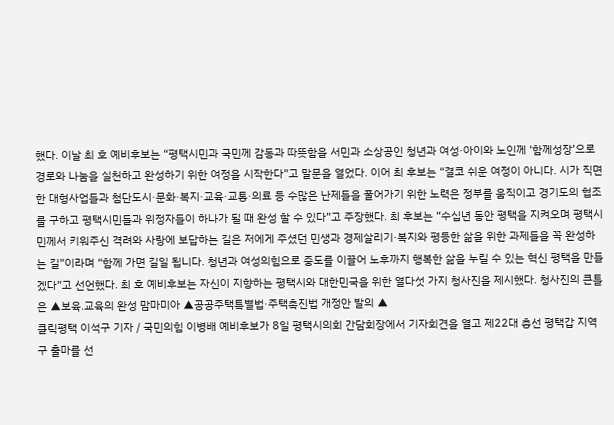했다. 이날 최 호 예비후보는 “평택시민과 국민께 감동과 따뜻함을 서민과 소상공인 청년과 여성·아이와 노인께 ‘함께성장’으로 경로와 나눔을 실천하고 완성하기 위한 여정을 시작한다”고 말문을 열었다. 이어 최 후보는 “결코 쉬운 여정이 아니다. 시가 직면한 대형사업들과 첨단도시·문화·복지·교육·교통·의료 등 수많은 난제들을 풀어가기 위한 노력은 정부를 움직이고 경기도의 협조를 구하고 평택시민들과 위정자들이 하나가 될 때 완성 할 수 있다”고 주장했다. 최 후보는 “수십년 동안 평택을 지켜오며 평택시민께서 키워주신 격려와 사랑에 보답하는 길은 저에게 주셨던 민생과 경제살리기·복지와 평등한 삶을 위한 과제들을 꼭 완성하는 길”이라며 “함께 가면 길일 됩니다. 청년과 여성의힘으로 중도를 이끌어 노후까지 행복한 삶을 누릴 수 있는 혁신 평택을 만들겠다”고 선언했다. 최 호 예비후보는 자신이 지향하는 평택시와 대한민국을 위한 열다섯 가지 청사진을 제시했다. 청사진의 큰틀은 ▲보육.교육의 완성 맘마미아 ▲공공주택특별법·주택촉진법 개정안 발의 ▲
클릭평택 이석구 기자 / 국민의힘 이병배 예비후보가 8일 평택시의회 간담회장에서 기자회견을 열고 제22대 총선 평택갑 지역구 출마를 선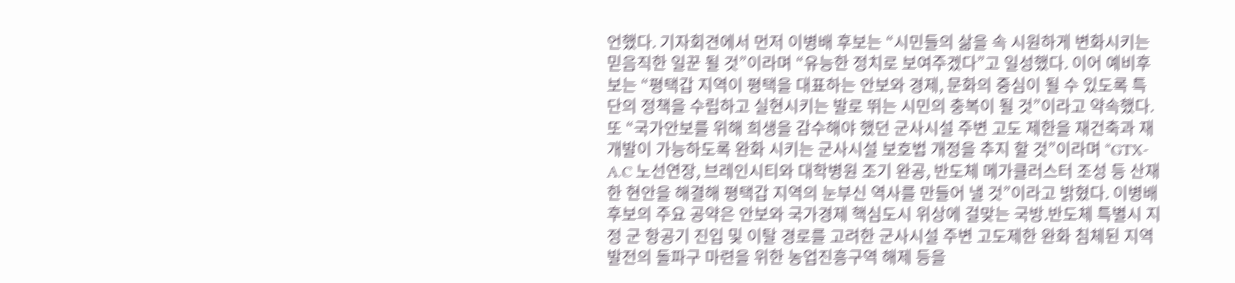언했다. 기자회견에서 먼저 이병배 후보는 “시민들의 삶을 속 시원하게 변화시키는 믿음직한 일꾼 될 것”이라며 “유능한 정치로 보여주겠다”고 일성했다. 이어 예비후보는 “평택갑 지역이 평택을 대표하는 안보와 경제, 문화의 중심이 될 수 있도록 특단의 정책을 수립하고 실현시키는 발로 뛰는 시민의 충복이 될 것”이라고 약속했다. 또 “국가안보를 위해 희생을 감수해야 했던 군사시설 주변 고도 제한을 재건축과 재개발이 가능하도록 완화 시키는 군사시설 보호법 개정을 추지 할 것”이라며 “GTX-A.C 노선연장, 브레인시티와 대학병원 조기 완공, 반도체 메가클러스터 조성 등 산재한 현안을 해결해 평택갑 지역의 눈부신 역사를 만들어 낼 것”이라고 밝혔다. 이병배 후보의 주요 공약은 안보와 국가경제 핵심도시 위상에 걸맞는 국방.반도체 특별시 지정 군 항공기 진입 및 이탈 경로를 고려한 군사시설 주변 고도제한 완화 침체된 지역발전의 돌파구 마련을 위한 농업진흥구역 해제 등을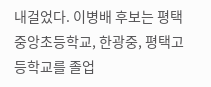내걸었다. 이병배 후보는 평택중앙초등학교, 한광중, 평택고등학교를 졸업